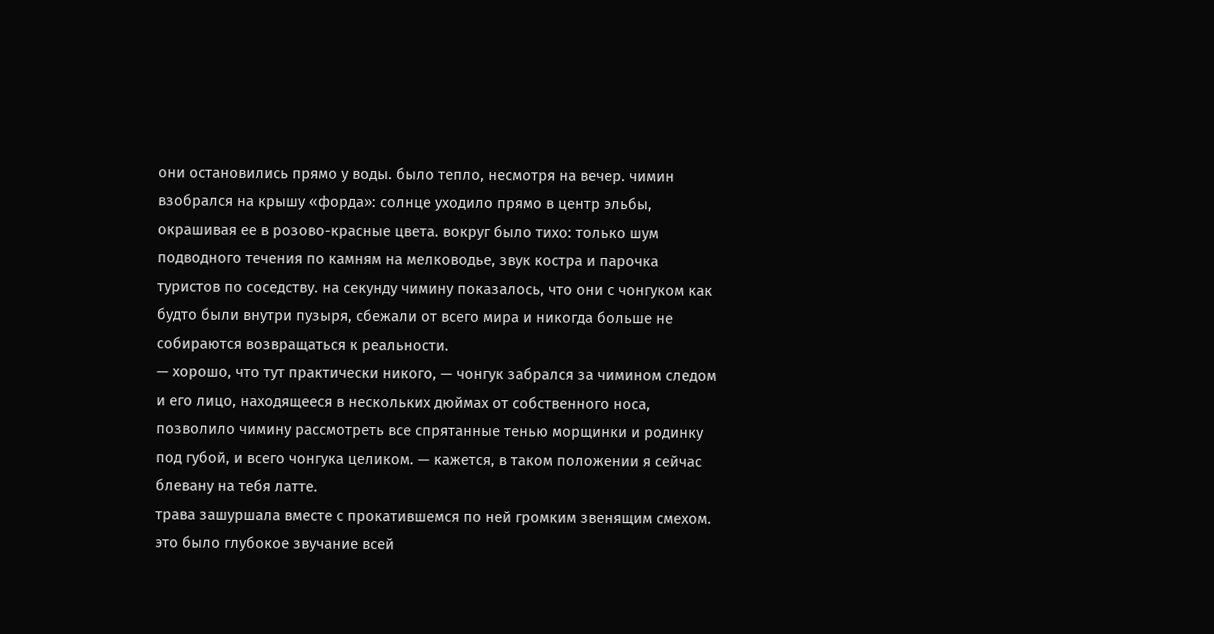они остановились прямо у воды. было тепло, несмотря на вечер. чимин взобрался на крышу «форда»: солнце уходило прямо в центр эльбы, окрашивая ее в розово-красные цвета. вокруг было тихо: только шум подводного течения по камням на мелководье, звук костра и парочка туристов по соседству. на секунду чимину показалось, что они с чонгуком как будто были внутри пузыря, сбежали от всего мира и никогда больше не собираются возвращаться к реальности.
— хорошо, что тут практически никого, — чонгук забрался за чимином следом и его лицо, находящееся в нескольких дюймах от собственного носа, позволило чимину рассмотреть все спрятанные тенью морщинки и родинку под губой, и всего чонгука целиком. — кажется, в таком положении я сейчас блевану на тебя латте.
трава зашуршала вместе с прокатившемся по ней громким звенящим смехом. это было глубокое звучание всей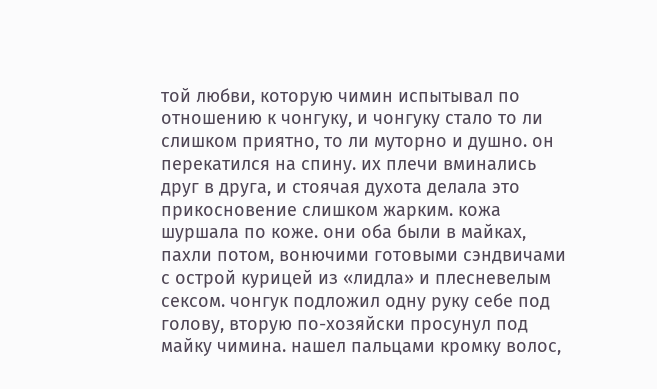той любви, которую чимин испытывал по отношению к чонгуку, и чонгуку стало то ли слишком приятно, то ли муторно и душно. он перекатился на спину. их плечи вминались друг в друга, и стоячая духота делала это прикосновение слишком жарким. кожа шуршала по коже. они оба были в майках, пахли потом, вонючими готовыми сэндвичами с острой курицей из «лидла» и плесневелым сексом. чонгук подложил одну руку себе под голову, вторую по-хозяйски просунул под майку чимина. нашел пальцами кромку волос,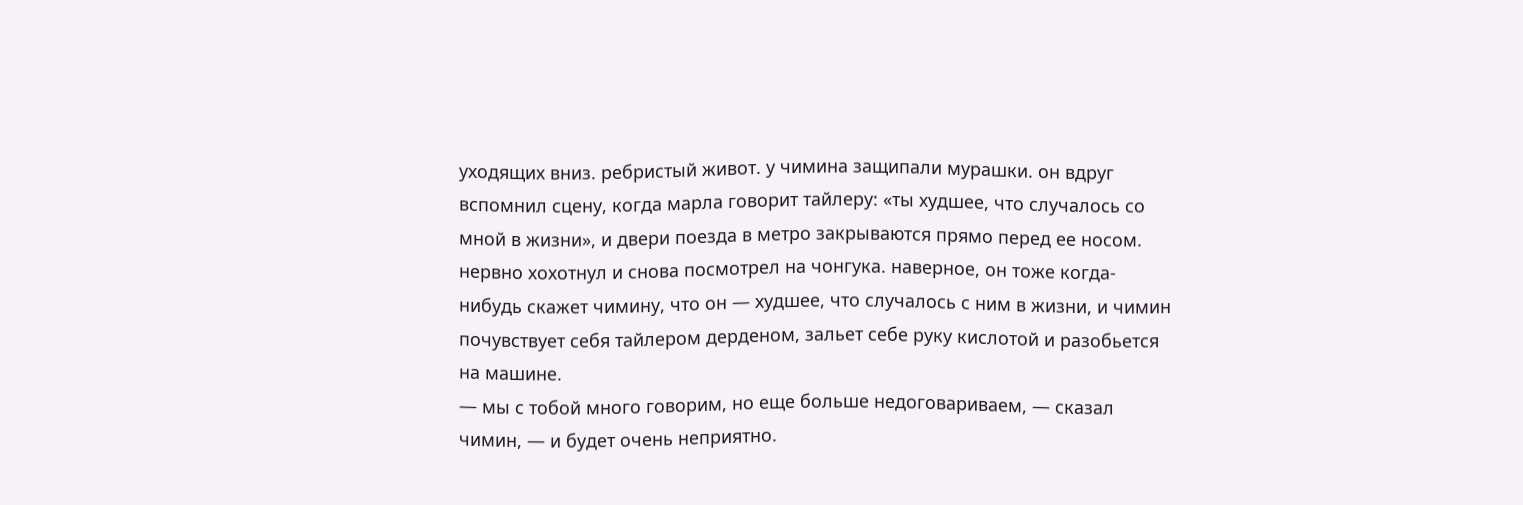уходящих вниз. ребристый живот. у чимина защипали мурашки. он вдруг вспомнил сцену, когда марла говорит тайлеру: «ты худшее, что случалось со мной в жизни», и двери поезда в метро закрываются прямо перед ее носом. нервно хохотнул и снова посмотрел на чонгука. наверное, он тоже когда-нибудь скажет чимину, что он — худшее, что случалось с ним в жизни, и чимин почувствует себя тайлером дерденом, зальет себе руку кислотой и разобьется на машине.
— мы с тобой много говорим, но еще больше недоговариваем, — сказал чимин, — и будет очень неприятно.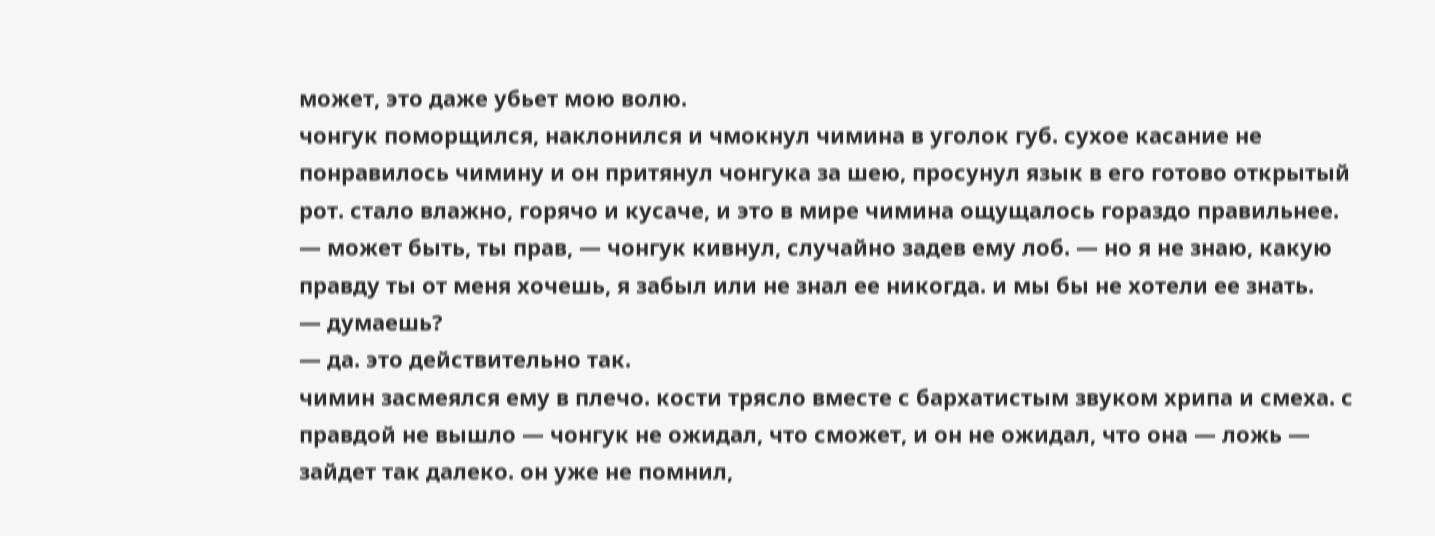может, это даже убьет мою волю.
чонгук поморщился, наклонился и чмокнул чимина в уголок губ. сухое касание не понравилось чимину и он притянул чонгука за шею, просунул язык в его готово открытый рот. стало влажно, горячо и кусаче, и это в мире чимина ощущалось гораздо правильнее.
— может быть, ты прав, — чонгук кивнул, случайно задев ему лоб. — но я не знаю, какую правду ты от меня хочешь, я забыл или не знал ее никогда. и мы бы не хотели ее знать.
— думаешь?
— да. это действительно так.
чимин засмеялся ему в плечо. кости трясло вместе с бархатистым звуком хрипа и смеха. с правдой не вышло — чонгук не ожидал, что сможет, и он не ожидал, что она — ложь — зайдет так далеко. он уже не помнил,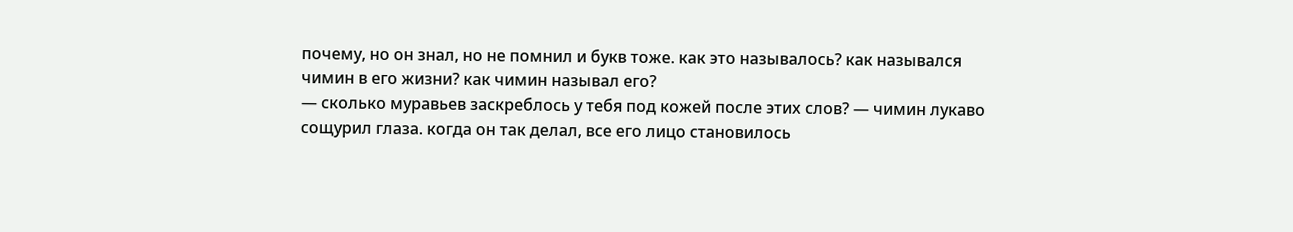почему, но он знал, но не помнил и букв тоже. как это называлось? как назывался чимин в его жизни? как чимин называл его?
— сколько муравьев заскреблось у тебя под кожей после этих слов? — чимин лукаво сощурил глаза. когда он так делал, все его лицо становилось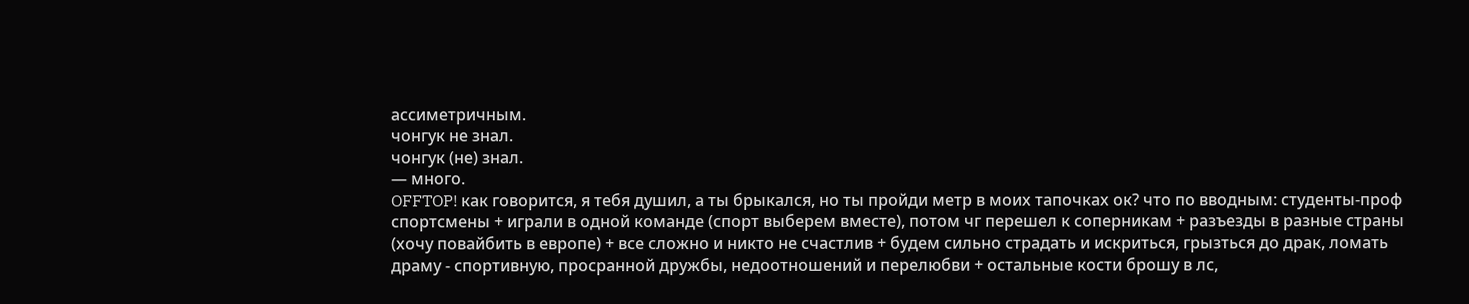ассиметричным.
чонгук не знал.
чонгук (не) знал.
— много.
OFFTOP! как говорится, я тебя душил, а ты брыкался, но ты пройди метр в моих тапочках ок? что по вводным: студенты-проф спортсмены + играли в одной команде (спорт выберем вместе), потом чг перешел к соперникам + разъезды в разные страны (хочу повайбить в европе) + все сложно и никто не счастлив + будем сильно страдать и искриться, грызться до драк, ломать драму - спортивную, просранной дружбы, недоотношений и перелюбви + остальные кости брошу в лс,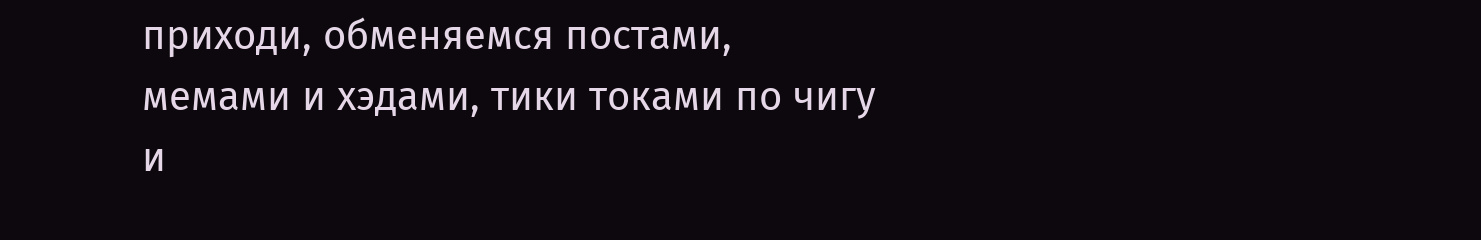приходи, обменяемся постами, мемами и хэдами, тики токами по чигу и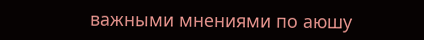важными мнениями по аюшу